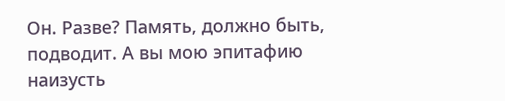Он. Разве? Память, должно быть, подводит. А вы мою эпитафию наизусть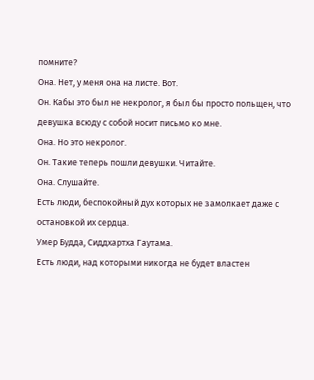помните?
Она. Нет, у меня она на листе. Вот.
Он. Кабы это был не некролог, я был бы просто польщен, что девушка всюду с собой носит письмо ко мне.
Она. Но это некролог.
Он. Такие теперь пошли девушки. Читайте.
Она. Слушайте.
Есть люди, беспокойный дух которых не замолкает даже с остановкой их сердца.
Умер Будда, Сиддхартха Гаутама.
Есть люди, над которыми никогда не будет властен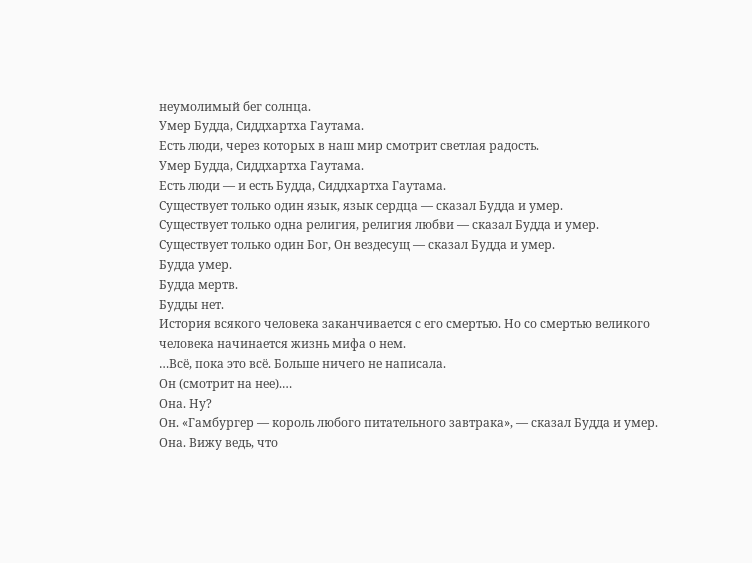неумолимый бег солнца.
Умер Будда, Сиддхартха Гаутама.
Есть люди, через которых в наш мир смотрит светлая радость.
Умер Будда, Сиддхартха Гаутама.
Есть люди — и есть Будда, Сиддхартха Гаутама.
Существует только один язык, язык сердца — сказал Будда и умер.
Существует только одна религия, религия любви — сказал Будда и умер.
Существует только один Бог, Он вездесущ — сказал Будда и умер.
Будда умер.
Будда мертв.
Будды нет.
История всякого человека заканчивается с его смертью. Но со смертью великого человека начинается жизнь мифа о нем.
…Всё, пока это всё. Больше ничего не написала.
Он (смотрит на нее).…
Она. Ну?
Он. «Гамбургер — король любого питательного завтрака», — сказал Будда и умер.
Она. Вижу ведь, что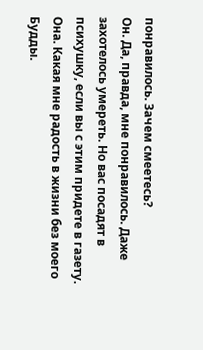понравилось. Зачем смеетесь?
Он. Да, правда, мне понравилось. Даже захотелось умереть. Но вас посадят в психушку, если вы с этим придете в газету.
Она. Какая мне радость в жизни без моего Будды.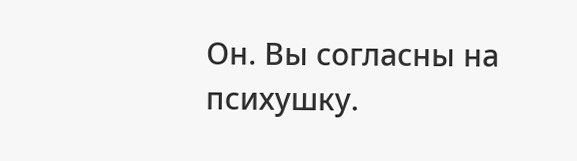Он. Вы согласны на психушку.